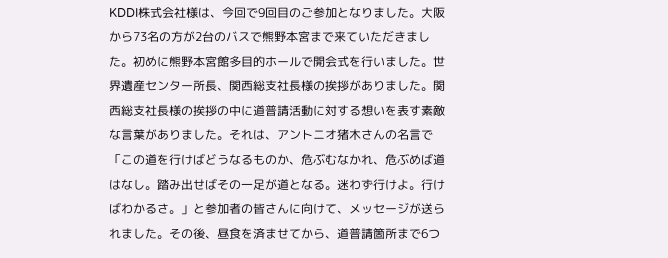KDDI株式会社様は、今回で9回目のご参加となりました。大阪から73名の方が2台のバスで熊野本宮まで来ていただきました。初めに熊野本宮館多目的ホールで開会式を行いました。世界遺産センター所長、関西総支社長様の挨拶がありました。関西総支社長様の挨拶の中に道普請活動に対する想いを表す素敵な言葉がありました。それは、アントニオ猪木さんの名言で「この道を行けばどうなるものか、危ぶむなかれ、危ぶめば道はなし。踏み出せばその一足が道となる。迷わず行けよ。行けばわかるさ。」と参加者の皆さんに向けて、メッセージが送られました。その後、昼食を済ませてから、道普請箇所まで6つ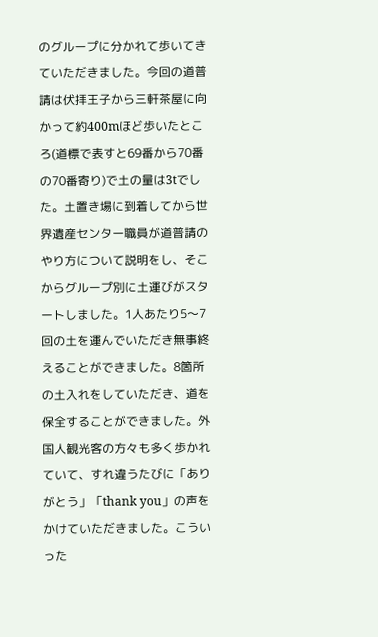のグループに分かれて歩いてきていただきました。今回の道普請は伏拝王子から三軒茶屋に向かって約400mほど歩いたところ(道標で表すと69番から70番の70番寄り)で土の量は3tでした。土置き場に到着してから世界遺産センター職員が道普請のやり方について説明をし、そこからグループ別に土運びがスタートしました。1人あたり5〜7回の土を運んでいただき無事終えることができました。8箇所の土入れをしていただき、道を保全することができました。外国人観光客の方々も多く歩かれていて、すれ違うたびに「ありがとう」「thank you」の声をかけていただきました。こういった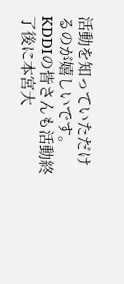活動を知っていただけるのが嬉しいです。KDDIの皆さんも活動終了後に本宮大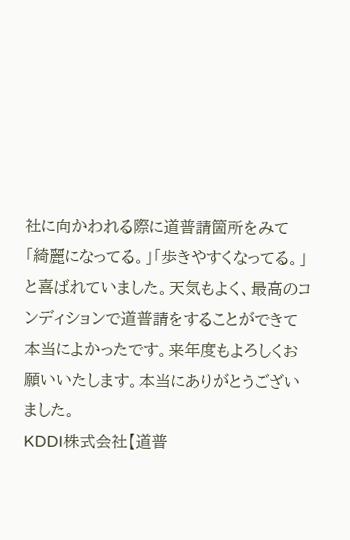社に向かわれる際に道普請箇所をみて「綺麗になってる。」「歩きやすくなってる。」と喜ばれていました。天気もよく、最高のコンディションで道普請をすることができて本当によかったです。来年度もよろしくお願いいたします。本当にありがとうございました。
KDDI株式会社【道普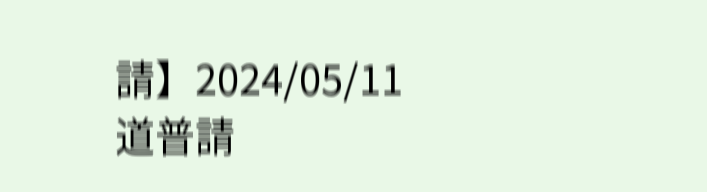請】2024/05/11
道普請